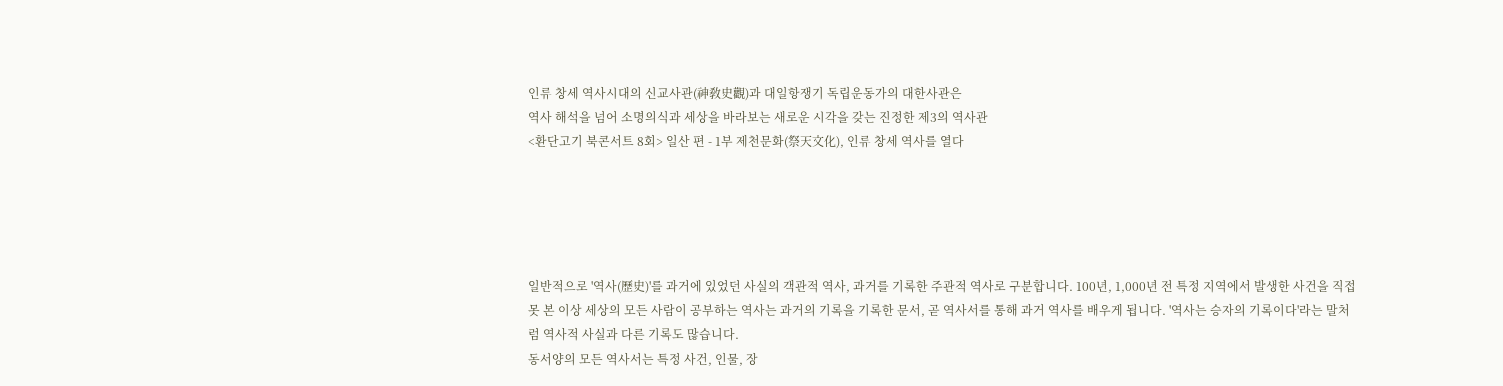인류 창세 역사시대의 신교사관(神敎史觀)과 대일항쟁기 독립운동가의 대한사관은
역사 해석을 넘어 소명의식과 세상을 바라보는 새로운 시각을 갖는 진정한 제3의 역사관
<환단고기 북콘서트 8회> 일산 편 - 1부 제천문화(祭天文化), 인류 창세 역사를 열다





일반적으로 '역사(歷史)'를 과거에 있었던 사실의 객관적 역사, 과거를 기록한 주관적 역사로 구분합니다. 100년, 1,000년 전 특정 지역에서 발생한 사건을 직접 못 본 이상 세상의 모든 사람이 공부하는 역사는 과거의 기록을 기록한 문서, 곧 역사서를 통해 과거 역사를 배우게 됩니다. '역사는 승자의 기록이다'라는 말처럼 역사적 사실과 다른 기록도 많습니다.
동서양의 모든 역사서는 특정 사건, 인물, 장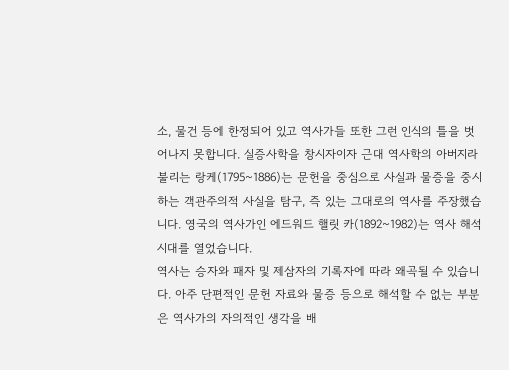소, 물건 등에 한정되어 있고 역사가들 또한 그런 인식의 틀을 벗어나지 못합니다. 실증사학을 창시자이자 근대 역사학의 아버지라 불리는 랑케(1795~1886)는 문헌을 중심으로 사실과 물증을 중시하는 객관주의적 사실을 탐구, 즉 있는 그대로의 역사를 주장했습니다. 영국의 역사가인 에드워드 핼릿 카(1892~1982)는 역사 해석 시대를 열었습니다.
역사는 승자와 패자 및 제삼자의 기록자에 따라 왜곡될 수 있습니다. 아주 단편적인 문헌 자료와 물증 등으로 해석할 수 없는 부분은 역사가의 자의적인 생각을 배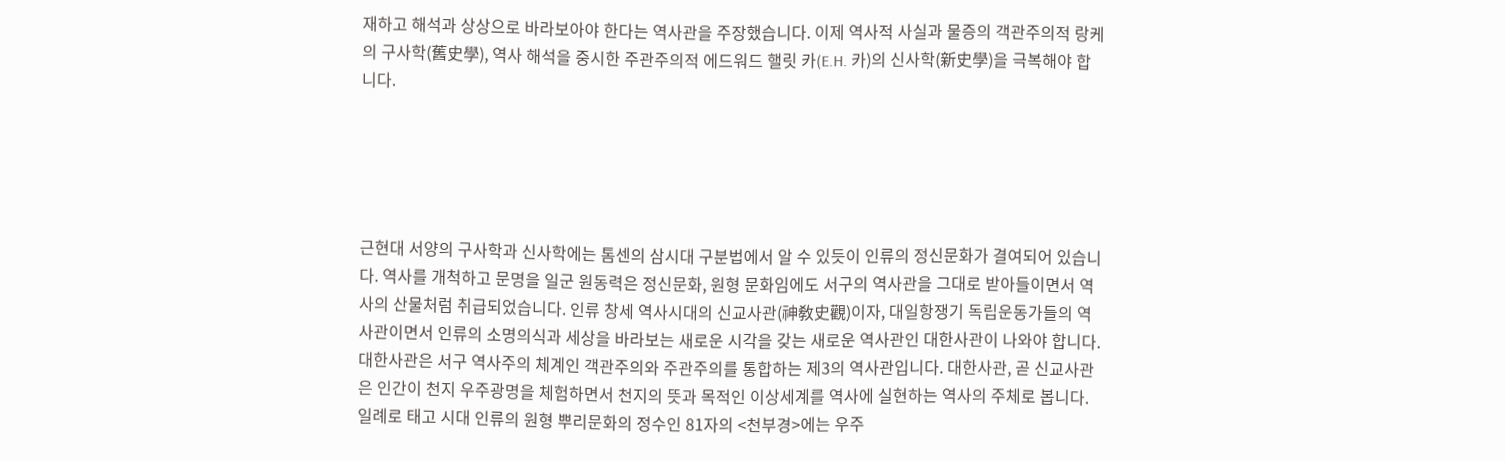재하고 해석과 상상으로 바라보아야 한다는 역사관을 주장했습니다. 이제 역사적 사실과 물증의 객관주의적 랑케의 구사학(舊史學), 역사 해석을 중시한 주관주의적 에드워드 핼릿 카(E.H. 카)의 신사학(新史學)을 극복해야 합니다.





근현대 서양의 구사학과 신사학에는 톰센의 삼시대 구분법에서 알 수 있듯이 인류의 정신문화가 결여되어 있습니다. 역사를 개척하고 문명을 일군 원동력은 정신문화, 원형 문화임에도 서구의 역사관을 그대로 받아들이면서 역사의 산물처럼 취급되었습니다. 인류 창세 역사시대의 신교사관(神敎史觀)이자, 대일항쟁기 독립운동가들의 역사관이면서 인류의 소명의식과 세상을 바라보는 새로운 시각을 갖는 새로운 역사관인 대한사관이 나와야 합니다.
대한사관은 서구 역사주의 체계인 객관주의와 주관주의를 통합하는 제3의 역사관입니다. 대한사관, 곧 신교사관은 인간이 천지 우주광명을 체험하면서 천지의 뜻과 목적인 이상세계를 역사에 실현하는 역사의 주체로 봅니다. 일례로 태고 시대 인류의 원형 뿌리문화의 정수인 81자의 <천부경>에는 우주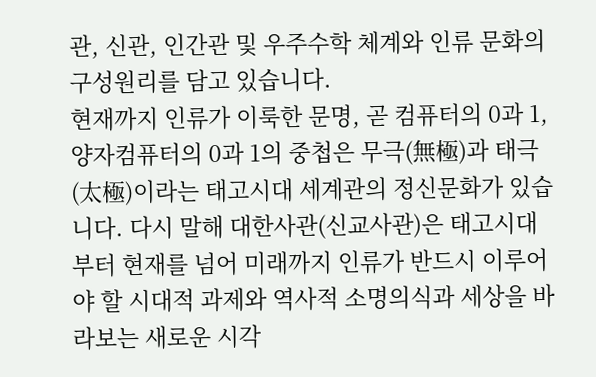관, 신관, 인간관 및 우주수학 체계와 인류 문화의 구성원리를 담고 있습니다.
현재까지 인류가 이룩한 문명, 곧 컴퓨터의 0과 1, 양자컴퓨터의 0과 1의 중첩은 무극(無極)과 태극(太極)이라는 태고시대 세계관의 정신문화가 있습니다. 다시 말해 대한사관(신교사관)은 태고시대부터 현재를 넘어 미래까지 인류가 반드시 이루어야 할 시대적 과제와 역사적 소명의식과 세상을 바라보는 새로운 시각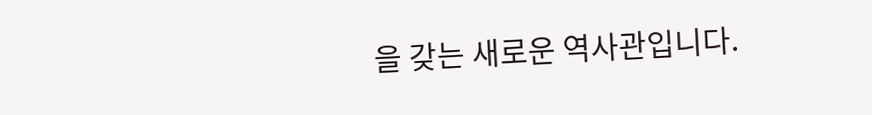을 갖는 새로운 역사관입니다.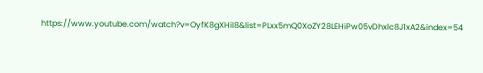https://www.youtube.com/watch?v=OyfK8gXHiI8&list=PLxx5mQ0XoZY28LEHiPw05vDhxlc8J1xA2&index=54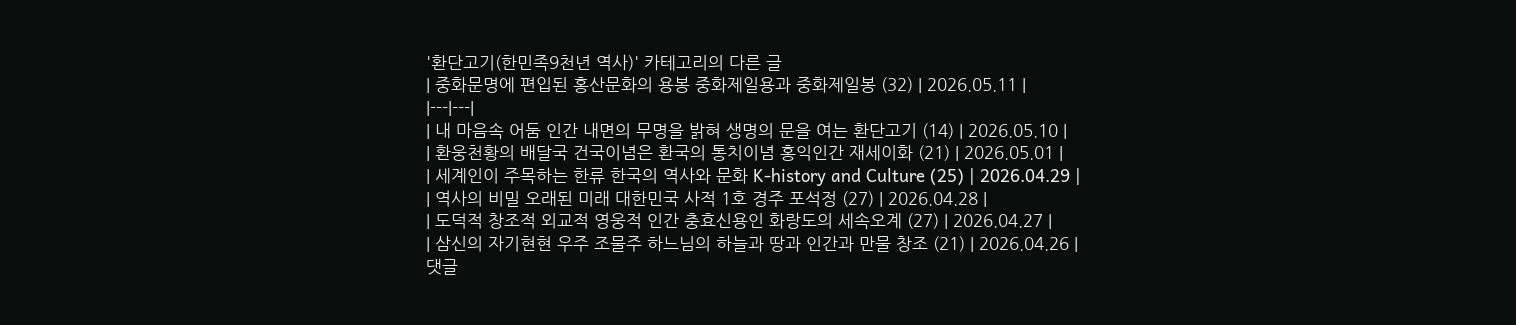'환단고기(한민족9천년 역사)' 카테고리의 다른 글
| 중화문명에 편입된 홍산문화의 용봉 중화제일용과 중화제일봉 (32) | 2026.05.11 |
|---|---|
| 내 마음속 어둠 인간 내면의 무명을 밝혀 생명의 문을 여는 환단고기 (14) | 2026.05.10 |
| 환웅천황의 배달국 건국이념은 환국의 통치이념 홍익인간 재세이화 (21) | 2026.05.01 |
| 세계인이 주목하는 한류 한국의 역사와 문화 K-history and Culture (25) | 2026.04.29 |
| 역사의 비밀 오래된 미래 대한민국 사적 1호 경주 포석정 (27) | 2026.04.28 |
| 도덕적 창조적 외교적 영웅적 인간 충효신용인 화랑도의 세속오계 (27) | 2026.04.27 |
| 삼신의 자기현현 우주 조물주 하느님의 하늘과 땅과 인간과 만물 창조 (21) | 2026.04.26 |
댓글